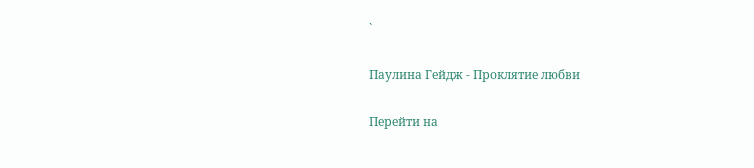`

Паулина Гейдж - Проклятие любви

Перейти на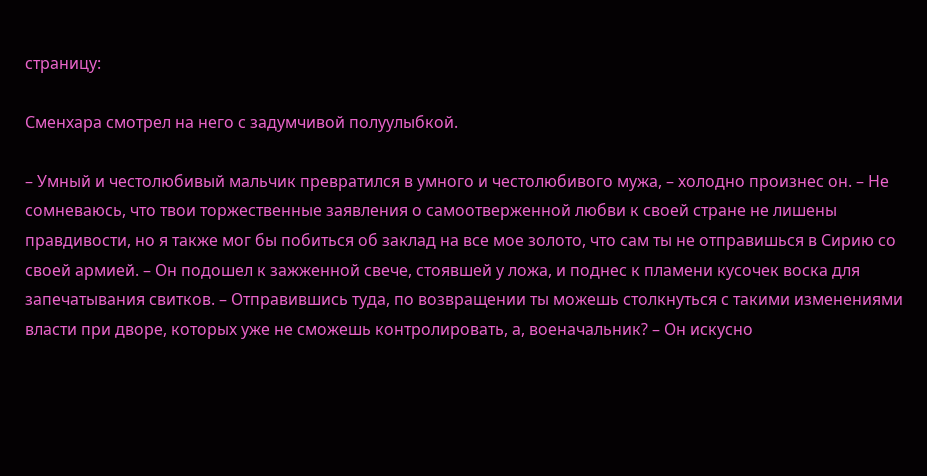страницу:

Сменхара смотрел на него с задумчивой полуулыбкой.

– Умный и честолюбивый мальчик превратился в умного и честолюбивого мужа, – холодно произнес он. – Не сомневаюсь, что твои торжественные заявления о самоотверженной любви к своей стране не лишены правдивости, но я также мог бы побиться об заклад на все мое золото, что сам ты не отправишься в Сирию со своей армией. – Он подошел к зажженной свече, стоявшей у ложа, и поднес к пламени кусочек воска для запечатывания свитков. – Отправившись туда, по возвращении ты можешь столкнуться с такими изменениями власти при дворе, которых уже не сможешь контролировать, а, военачальник? – Он искусно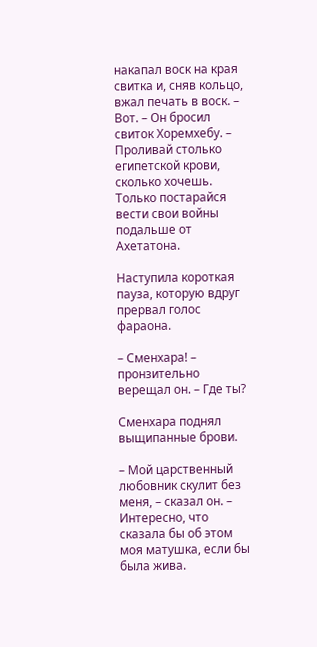накапал воск на края свитка и, сняв кольцо, вжал печать в воск. – Вот. – Он бросил свиток Хоремхебу. – Проливай столько египетской крови, сколько хочешь. Только постарайся вести свои войны подальше от Ахетатона.

Наступила короткая пауза, которую вдруг прервал голос фараона.

– Сменхара! – пронзительно верещал он. – Где ты?

Сменхара поднял выщипанные брови.

– Мой царственный любовник скулит без меня, – сказал он. – Интересно, что сказала бы об этом моя матушка, если бы была жива.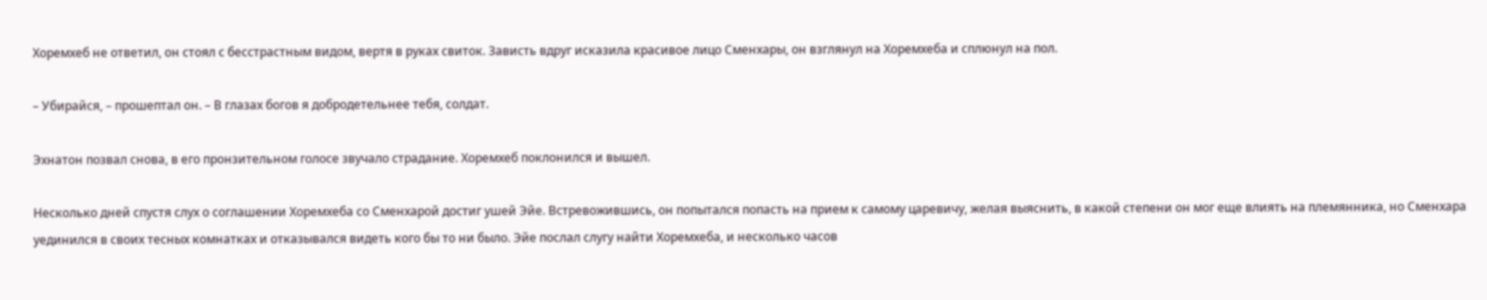Хоремхеб не ответил, он стоял с бесстрастным видом, вертя в руках свиток. Зависть вдруг исказила красивое лицо Сменхары, он взглянул на Хоремхеба и сплюнул на пол.

– Убирайся, – прошептал он. – В глазах богов я добродетельнее тебя, солдат.

Эхнатон позвал снова, в его пронзительном голосе звучало страдание. Хоремхеб поклонился и вышел.

Несколько дней спустя слух о соглашении Хоремхеба со Сменхарой достиг ушей Эйе. Встревожившись, он попытался попасть на прием к самому царевичу, желая выяснить, в какой степени он мог еще влиять на племянника, но Сменхара уединился в своих тесных комнатках и отказывался видеть кого бы то ни было. Эйе послал слугу найти Хоремхеба, и несколько часов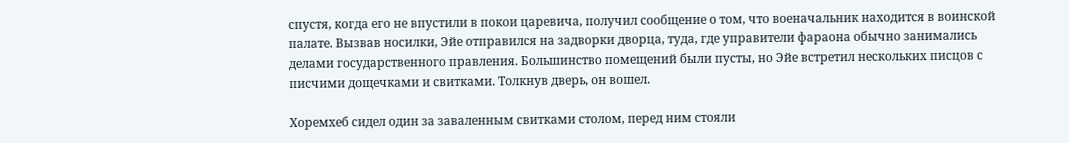спустя, когда его не впустили в покои царевича, получил сообщение о том, что военачальник находится в воинской палате. Вызвав носилки, Эйе отправился на задворки дворца, туда, где управители фараона обычно занимались делами государственного правления. Большинство помещений были пусты, но Эйе встретил нескольких писцов с писчими дощечками и свитками. Толкнув дверь, он вошел.

Хоремхеб сидел один за заваленным свитками столом, перед ним стояли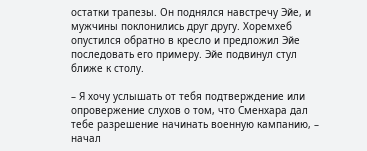остатки трапезы. Он поднялся навстречу Эйе, и мужчины поклонились друг другу. Хоремхеб опустился обратно в кресло и предложил Эйе последовать его примеру. Эйе подвинул стул ближе к столу.

– Я хочу услышать от тебя подтверждение или опровержение слухов о том, что Сменхара дал тебе разрешение начинать военную кампанию, – начал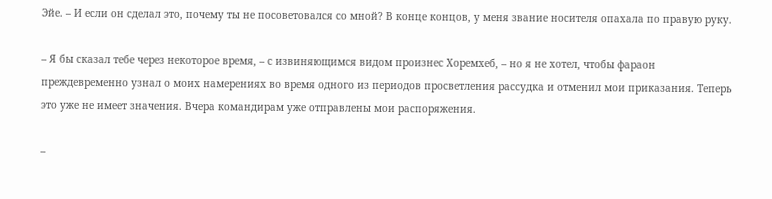Эйе. – И если он сделал это, почему ты не посоветовался со мной? В конце концов, у меня звание носителя опахала по правую руку.

– Я бы сказал тебе через некоторое время, – с извиняющимся видом произнес Хоремхеб, – но я не хотел, чтобы фараон преждевременно узнал о моих намерениях во время одного из периодов просветления рассудка и отменил мои приказания. Теперь это уже не имеет значения. Вчера командирам уже отправлены мои распоряжения.

–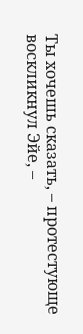Ты хочешь сказать, – протестующе воскликнул Эйе, –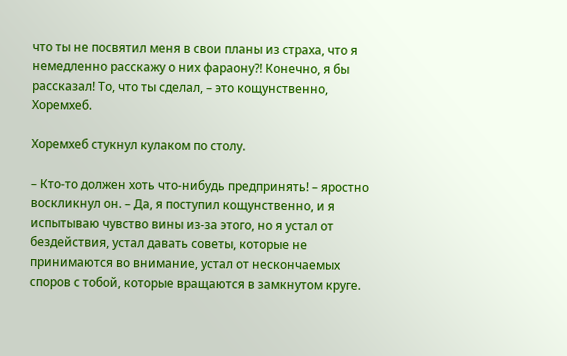что ты не посвятил меня в свои планы из страха, что я немедленно расскажу о них фараону?! Конечно, я бы рассказал! То, что ты сделал, – это кощунственно, Хоремхеб.

Хоремхеб стукнул кулаком по столу.

– Кто-то должен хоть что-нибудь предпринять! – яростно воскликнул он. – Да, я поступил кощунственно, и я испытываю чувство вины из-за этого, но я устал от бездействия, устал давать советы, которые не принимаются во внимание, устал от нескончаемых споров с тобой, которые вращаются в замкнутом круге.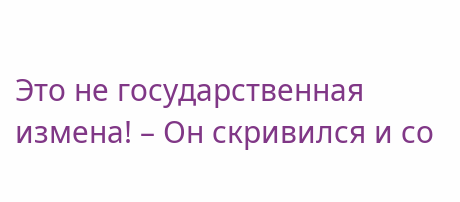Это не государственная измена! – Он скривился и со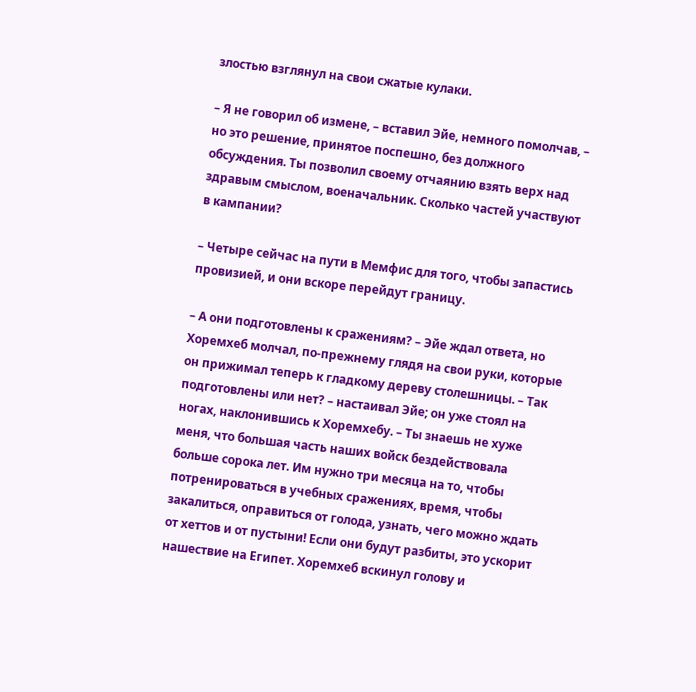злостью взглянул на свои сжатые кулаки.

– Я не говорил об измене, – вставил Эйе, немного помолчав, – но это решение, принятое поспешно, без должного обсуждения. Ты позволил своему отчаянию взять верх над здравым смыслом, военачальник. Сколько частей участвуют в кампании?

– Четыре сейчас на пути в Мемфис для того, чтобы запастись провизией, и они вскоре перейдут границу.

– А они подготовлены к сражениям? – Эйе ждал ответа, но Хоремхеб молчал, по-прежнему глядя на свои руки, которые он прижимал теперь к гладкому дереву столешницы. – Так подготовлены или нет? – настаивал Эйе; он уже стоял на ногах, наклонившись к Хоремхебу. – Ты знаешь не хуже меня, что большая часть наших войск бездействовала больше сорока лет. Им нужно три месяца на то, чтобы потренироваться в учебных сражениях, время, чтобы закалиться, оправиться от голода, узнать, чего можно ждать от хеттов и от пустыни! Если они будут разбиты, это ускорит нашествие на Египет. Хоремхеб вскинул голову и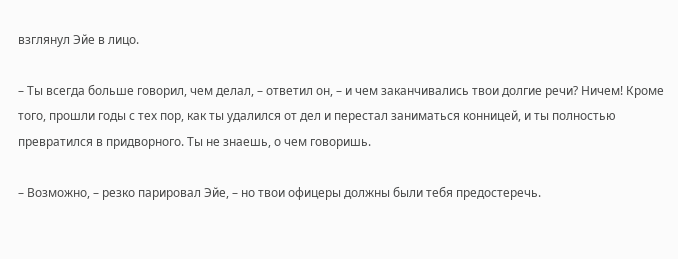взглянул Эйе в лицо.

– Ты всегда больше говорил, чем делал, – ответил он, – и чем заканчивались твои долгие речи? Ничем! Кроме того, прошли годы с тех пор, как ты удалился от дел и перестал заниматься конницей, и ты полностью превратился в придворного. Ты не знаешь, о чем говоришь.

– Возможно, – резко парировал Эйе, – но твои офицеры должны были тебя предостеречь.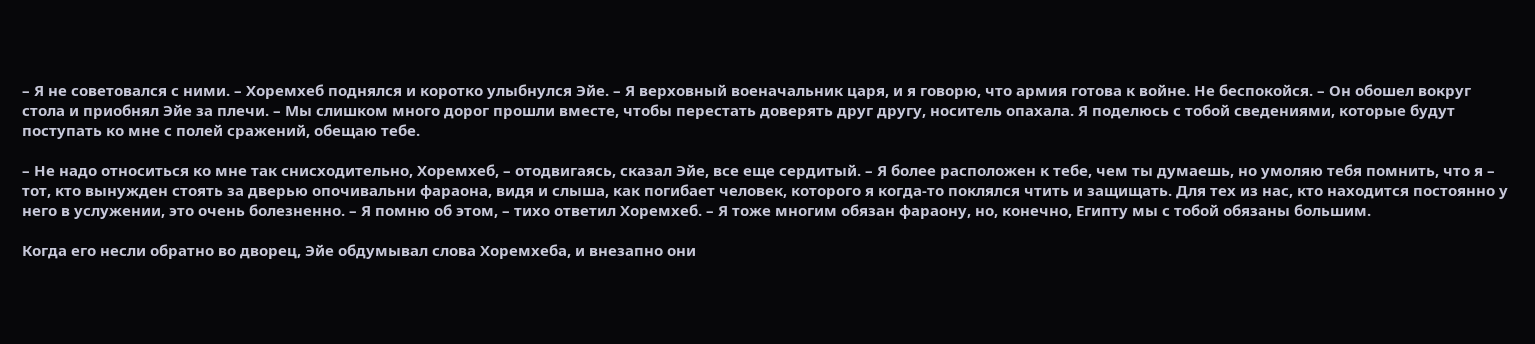– Я не советовался с ними. – Хоремхеб поднялся и коротко улыбнулся Эйе. – Я верховный военачальник царя, и я говорю, что армия готова к войне. Не беспокойся. – Он обошел вокруг стола и приобнял Эйе за плечи. – Мы слишком много дорог прошли вместе, чтобы перестать доверять друг другу, носитель опахала. Я поделюсь с тобой сведениями, которые будут поступать ко мне с полей сражений, обещаю тебе.

– Не надо относиться ко мне так снисходительно, Хоремхеб, – отодвигаясь, сказал Эйе, все еще сердитый. – Я более расположен к тебе, чем ты думаешь, но умоляю тебя помнить, что я – тот, кто вынужден стоять за дверью опочивальни фараона, видя и слыша, как погибает человек, которого я когда-то поклялся чтить и защищать. Для тех из нас, кто находится постоянно у него в услужении, это очень болезненно. – Я помню об этом, – тихо ответил Хоремхеб. – Я тоже многим обязан фараону, но, конечно, Египту мы с тобой обязаны большим.

Когда его несли обратно во дворец, Эйе обдумывал слова Хоремхеба, и внезапно они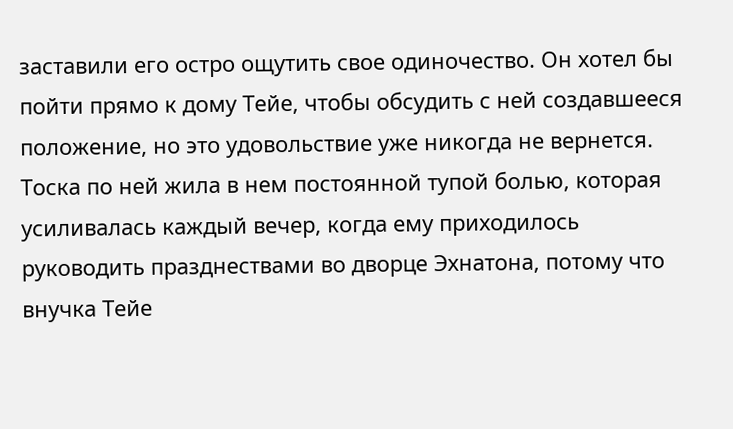заставили его остро ощутить свое одиночество. Он хотел бы пойти прямо к дому Тейе, чтобы обсудить с ней создавшееся положение, но это удовольствие уже никогда не вернется. Тоска по ней жила в нем постоянной тупой болью, которая усиливалась каждый вечер, когда ему приходилось руководить празднествами во дворце Эхнатона, потому что внучка Тейе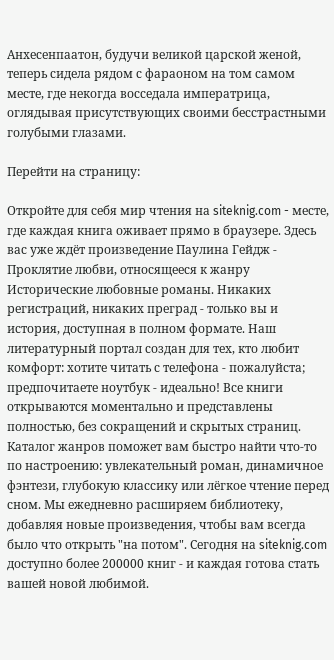Анхесенпаатон, будучи великой царской женой, теперь сидела рядом с фараоном на том самом месте, где некогда восседала императрица, оглядывая присутствующих своими бесстрастными голубыми глазами.

Перейти на страницу:

Откройте для себя мир чтения на siteknig.com - месте, где каждая книга оживает прямо в браузере. Здесь вас уже ждёт произведение Паулина Гейдж - Проклятие любви, относящееся к жанру Исторические любовные романы. Никаких регистраций, никаких преград - только вы и история, доступная в полном формате. Наш литературный портал создан для тех, кто любит комфорт: хотите читать с телефона - пожалуйста; предпочитаете ноутбук - идеально! Все книги открываются моментально и представлены полностью, без сокращений и скрытых страниц. Каталог жанров поможет вам быстро найти что-то по настроению: увлекательный роман, динамичное фэнтези, глубокую классику или лёгкое чтение перед сном. Мы ежедневно расширяем библиотеку, добавляя новые произведения, чтобы вам всегда было что открыть "на потом". Сегодня на siteknig.com доступно более 200000 книг - и каждая готова стать вашей новой любимой.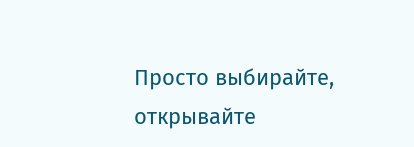Просто выбирайте, открывайте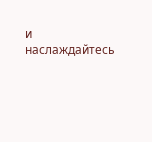и наслаждайтесь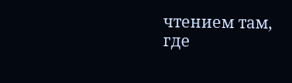чтением там, где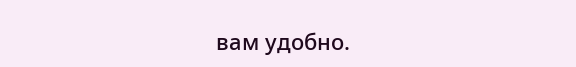вам удобно.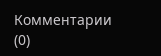Комментарии (0)